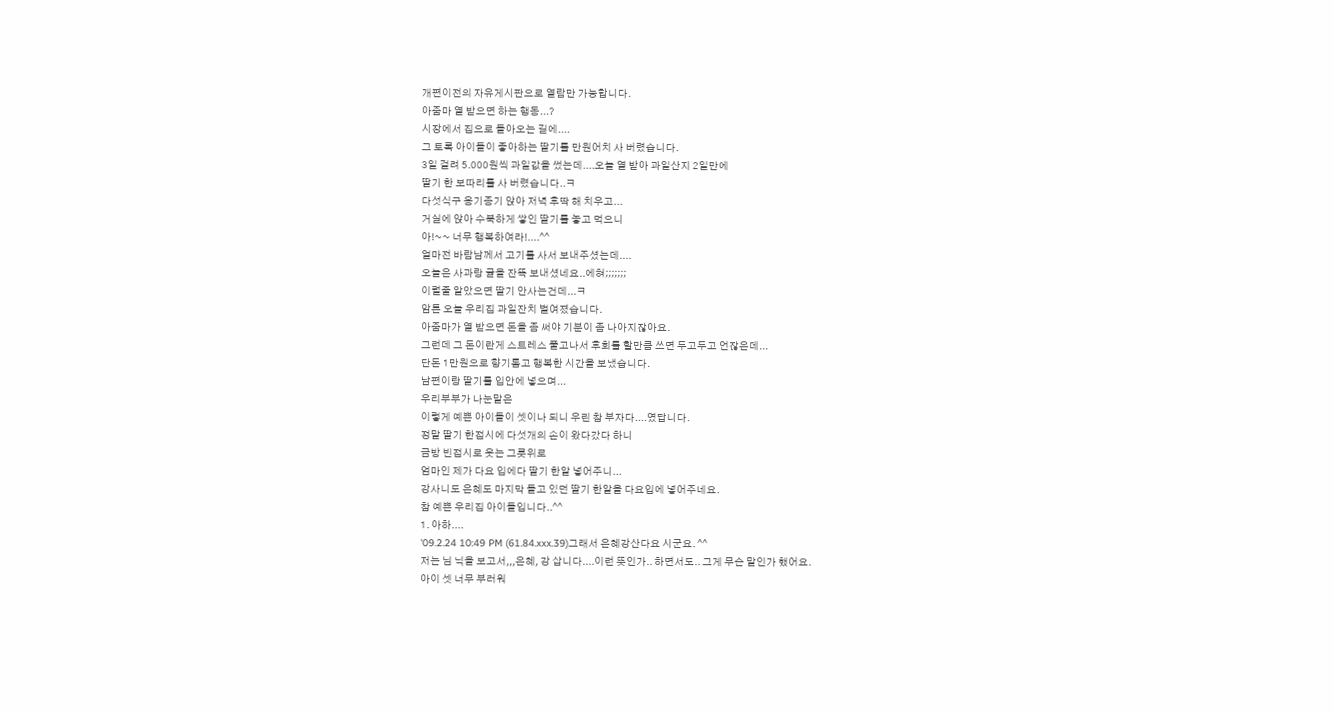개편이전의 자유게시판으로 열람만 가능합니다.
아줌마 열 받으면 하는 행동...?
시장에서 집으로 돌아오는 길에....
그 토록 아이들이 좋아하는 딸기를 만원어치 사 버렸습니다.
3일 걸려 5.000원씩 과일값을 썼는데....오늘 열 받아 과일산지 2일만에
딸기 한 보따리를 사 버렸습니다..ㅋ
다섯식구 옹기종기 앉아 저녁 후딱 해 치우고...
거실에 앉아 수북하게 쌓인 딸기를 놓고 먹으니
아!~~ 너무 행복하여라!....^^
얼마전 바람남께서 고기를 사서 보내주셨는데....
오늘은 사과랑 귤을 잔뜩 보내셨네요..에혀;;;;;;;
이럴줄 알았으면 딸기 안사는건데...ㅋ
암튼 오늘 우리집 과일잔치 벌여졌습니다.
아줌마가 열 받으면 돈을 좀 써야 기분이 좀 나아지잖아요.
그런데 그 돈이란게 스트레스 풀고나서 후회를 할만큼 쓰면 두고두고 언잖은데...
단돈 1만원으로 향기롭고 행복한 시간을 보냈습니다.
남편이랑 딸기를 입안에 넣으며...
우리부부가 나눈말은
이렇게 예쁜 아이들이 셋이나 되니 우린 참 부자다....였답니다.
정말 딸기 한접시에 다섯개의 손이 왔다갔다 하니
금방 빈접시로 웃는 그릇위로
엄마인 제가 다요 입에다 딸기 한알 넣어주니...
강사니도 은혜도 마지막 들고 있던 딸기 한알을 다요입에 넣어주네요.
참 예쁜 우리집 아이들입니다..^^
1. 아하....
'09.2.24 10:49 PM (61.84.xxx.39)그래서 은혜강산다요 시군요. ^^
저는 님 닉을 보고서,,,은혜, 강 삽니다....이런 뜻인가.. 하면서도.. 그게 무슨 말인가 했어요.
아이 셋 너무 부러워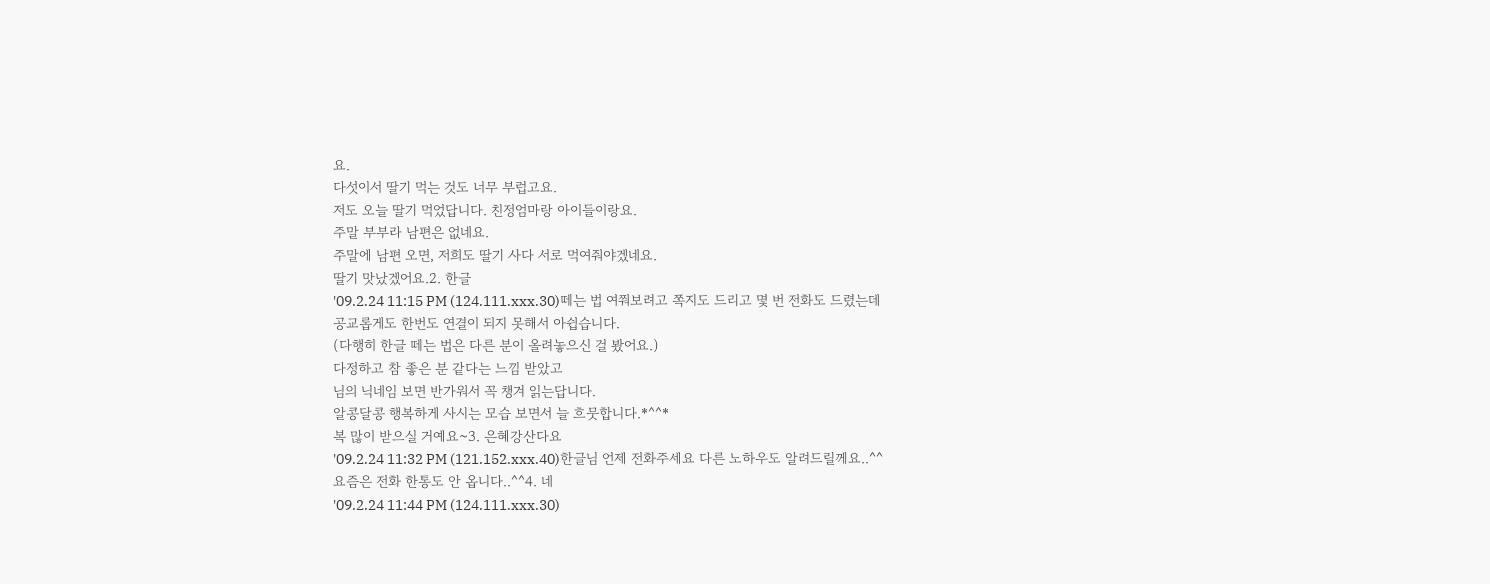요.
다섯이서 딸기 먹는 것도 너무 부럽고요.
저도 오늘 딸기 먹었답니다. 친정엄마랑 아이들이랑요.
주말 부부라 남편은 없네요.
주말에 남편 오면, 저희도 딸기 사다 서로 먹여줘야겠네요.
딸기 맛났겠어요.2. 한글
'09.2.24 11:15 PM (124.111.xxx.30)떼는 법 여쭤보려고 쪽지도 드리고 몇 번 전화도 드렸는데
공교롭게도 한번도 연결이 되지 못해서 아쉽습니다.
(다행히 한글 떼는 법은 다른 분이 올려놓으신 걸 봤어요.)
다정하고 참 좋은 분 같다는 느낌 받았고
님의 닉네임 보면 반가워서 꼭 챙겨 읽는답니다.
알콩달콩 행복하게 사시는 모습 보면서 늘 흐뭇합니다.*^^*
복 많이 받으실 거예요~3. 은혜강산다요
'09.2.24 11:32 PM (121.152.xxx.40)한글님 언제 전화주세요 다른 노하우도 알려드릴께요..^^
요즘은 전화 한통도 안 옵니다..^^4. 네
'09.2.24 11:44 PM (124.111.xxx.30)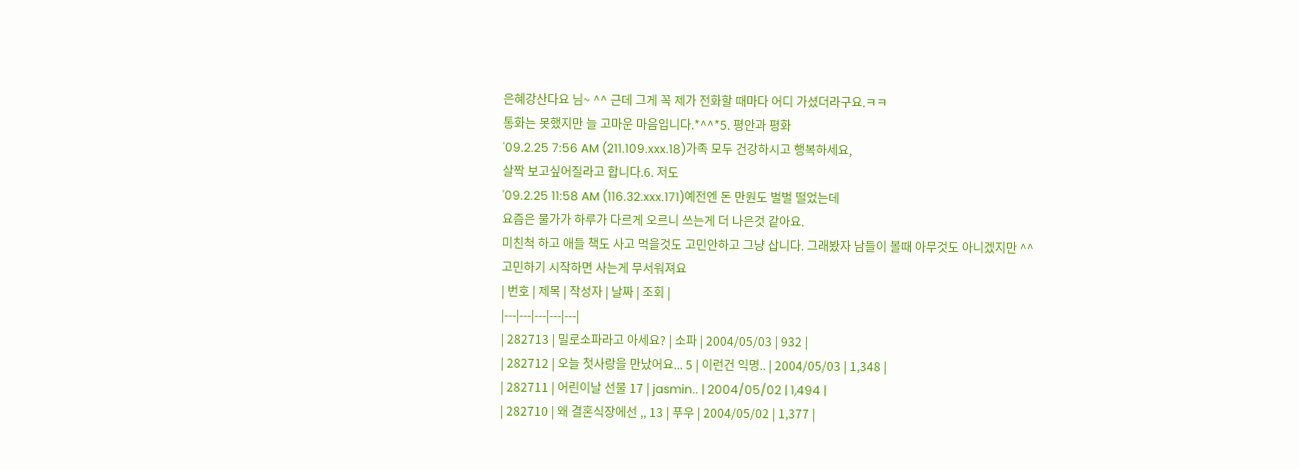은혜강산다요 님~ ^^ 근데 그게 꼭 제가 전화할 때마다 어디 가셨더라구요.ㅋㅋ
통화는 못했지만 늘 고마운 마음입니다.*^^*5. 평안과 평화
'09.2.25 7:56 AM (211.109.xxx.18)가족 모두 건강하시고 행복하세요,
살짝 보고싶어질라고 합니다.6. 저도
'09.2.25 11:58 AM (116.32.xxx.171)예전엔 돈 만원도 벌벌 떨었는데
요즘은 물가가 하루가 다르게 오르니 쓰는게 더 나은것 같아요.
미친척 하고 애들 책도 사고 먹을것도 고민안하고 그냥 삽니다. 그래봤자 남들이 볼때 아무것도 아니겠지만 ^^
고민하기 시작하면 사는게 무서워져요
| 번호 | 제목 | 작성자 | 날짜 | 조회 |
|---|---|---|---|---|
| 282713 | 밀로소파라고 아세요? | 소파 | 2004/05/03 | 932 |
| 282712 | 오늘 첫사랑을 만났어요... 5 | 이런건 익명.. | 2004/05/03 | 1,348 |
| 282711 | 어린이날 선물 17 | jasmin.. | 2004/05/02 | 1,494 |
| 282710 | 왜 결혼식장에선 ,, 13 | 푸우 | 2004/05/02 | 1,377 |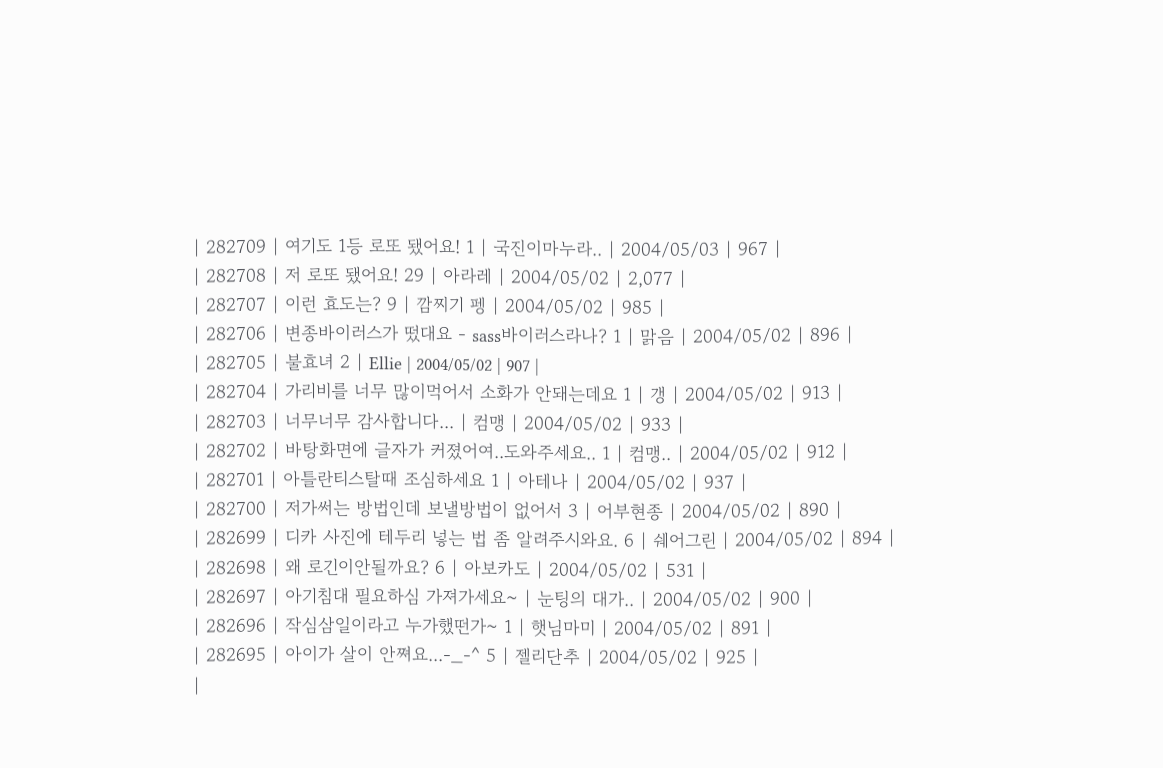| 282709 | 여기도 1등 로또 됐어요! 1 | 국진이마누라.. | 2004/05/03 | 967 |
| 282708 | 저 로또 됐어요! 29 | 아라레 | 2004/05/02 | 2,077 |
| 282707 | 이런 효도는? 9 | 깜찌기 펭 | 2004/05/02 | 985 |
| 282706 | 변종바이러스가 떴대요 - sass바이러스라나? 1 | 맑음 | 2004/05/02 | 896 |
| 282705 | 불효녀 2 | Ellie | 2004/05/02 | 907 |
| 282704 | 가리비를 너무 많이먹어서 소화가 안돼는데요 1 | 갱 | 2004/05/02 | 913 |
| 282703 | 너무너무 감사합니다... | 컴맹 | 2004/05/02 | 933 |
| 282702 | 바탕화면에 글자가 커졌어여..도와주세요.. 1 | 컴맹.. | 2004/05/02 | 912 |
| 282701 | 아틀란티스탈때 조심하세요 1 | 아테나 | 2004/05/02 | 937 |
| 282700 | 저가써는 방법인데 보낼방법이 없어서 3 | 어부현종 | 2004/05/02 | 890 |
| 282699 | 디카 사진에 테두리 넣는 법 좀 알려주시와요. 6 | 쉐어그린 | 2004/05/02 | 894 |
| 282698 | 왜 로긴이안될까요? 6 | 아보카도 | 2004/05/02 | 531 |
| 282697 | 아기침대 필요하심 가져가세요~ | 눈팅의 대가.. | 2004/05/02 | 900 |
| 282696 | 작심삼일이라고 누가했떤가~ 1 | 햇님마미 | 2004/05/02 | 891 |
| 282695 | 아이가 살이 안쪄요...-_-^ 5 | 젤리단추 | 2004/05/02 | 925 |
|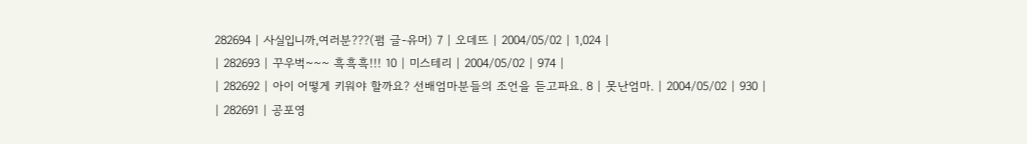282694 | 사실입니까,여러분???(펌 글-유머) 7 | 오데뜨 | 2004/05/02 | 1,024 |
| 282693 | 꾸우벅~~~ 흑흑흑!!! 10 | 미스테리 | 2004/05/02 | 974 |
| 282692 | 아이 어떻게 키워야 할까요? 선배엄마분들의 조언을 듣고파요. 8 | 못난엄마. | 2004/05/02 | 930 |
| 282691 | 공포영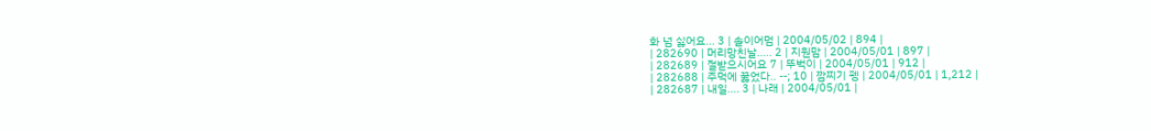화 넘 싫어요... 3 | 솔이어멈 | 2004/05/02 | 894 |
| 282690 | 머리망친날..... 2 | 지원맘 | 2004/05/01 | 897 |
| 282689 | 절받으시어요 7 | 뚜벅이 | 2004/05/01 | 912 |
| 282688 | 주먹에 꿇었다.. --; 10 | 깜찌기 펭 | 2004/05/01 | 1,212 |
| 282687 | 내일.... 3 | 나래 | 2004/05/01 |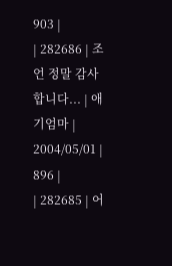903 |
| 282686 | 조언 정말 감사합니다... | 애기엄마 | 2004/05/01 | 896 |
| 282685 | 어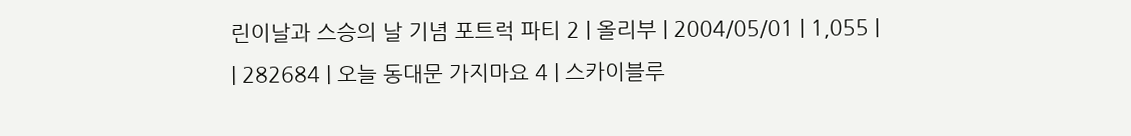린이날과 스승의 날 기념 포트럭 파티 2 | 올리부 | 2004/05/01 | 1,055 |
| 282684 | 오늘 동대문 가지마요 4 | 스카이블루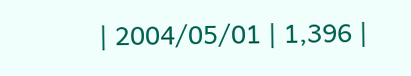| 2004/05/01 | 1,396 |